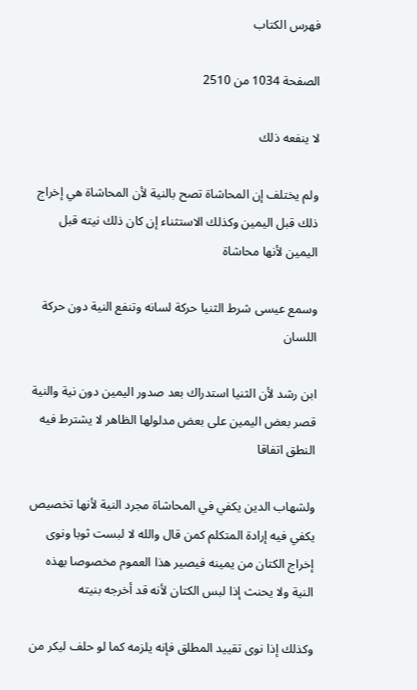فهرس الكتاب

الصفحة 1034 من 2510

لا ينفعه ذلك

ولم يختلف إن المحاشاة تصح بالنية لأن المحاشاة هي إخراج ذلك قبل اليمين وكذلك الاستثناء إن كان ذلك نيته قبل اليمين لأنها محاشاة

وسمع عيسى شرط الثنيا حركة لسانه وتنفع النية دون حركة اللسان

ابن رشد لأن الثنيا استدراك بعد صدور اليمين دون نية والنية قصر بعض اليمين على بعض مدلولها الظاهر لا يشترط فيه النطق اتفاقا

ولشهاب الدين يكفي في المحاشاة مجرد النية لأنها تخصيص يكفي فيه إرادة المتكلم كمن قال والله لا لبست ثوبا ونوى إخراج الكتان من يمينه فيصير هذا العموم مخصوصا بهذه النية ولا يحنث إذا لبس الكتان لأنه قد أخرجه بنيته

وكذلك إذا نوى تقييد المطلق فإنه يلزمه كما لو حلف ليكر من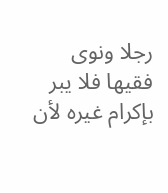رجلا ونوى فقيها فلا يبر بإكرام غيره لأن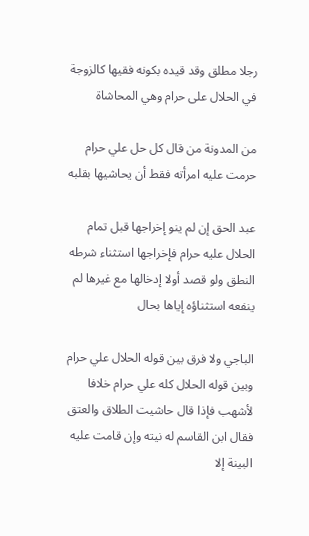رجلا مطلق وقد قيده بكونه فقيها كالزوجة في الحلال على حرام وهي المحاشاة

من المدونة من قال كل حل علي حرام حرمت عليه امرأته فقط أن يحاشيها بقلبه

عبد الحق إن لم ينو إخراجها قبل تمام الحلال عليه حرام فإخراجها استثناء شرطه النطق ولو قصد أولا إدخالها مع غيرها لم ينفعه استثناؤه إياها بحال

الباجي ولا فرق بين قوله الحلال علي حرام وبين قوله الحلال كله علي حرام خلافا لأشهب فإذا قال حاشيت الطلاق والعتق فقال ابن القاسم له نيته وإن قامت عليه البينة إلا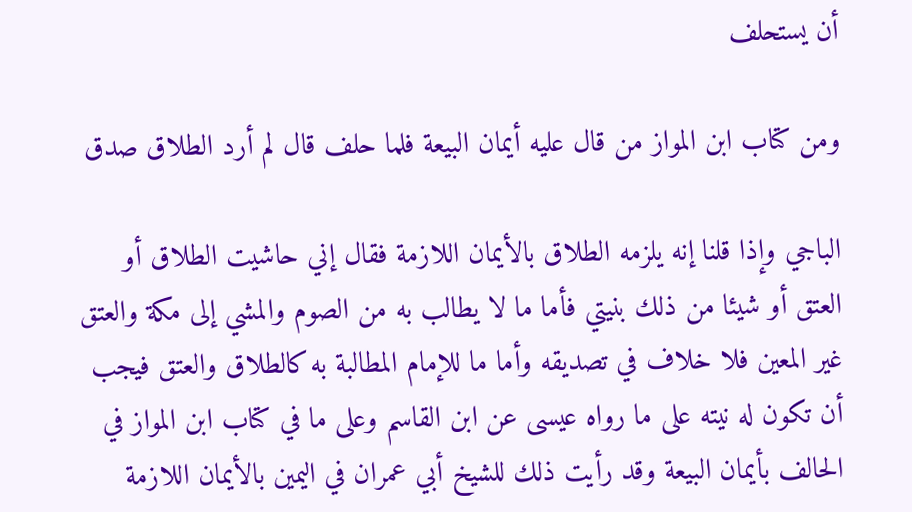أن يستحلف

ومن كتاب ابن المواز من قال عليه أيمان البيعة فلما حلف قال لم أرد الطلاق صدق

الباجي وإذا قلنا إنه يلزمه الطلاق بالأيمان اللازمة فقال إني حاشيت الطلاق أو العتق أو شيئا من ذلك بنيتي فأما ما لا يطالب به من الصوم والمشي إلى مكة والعتق غير المعين فلا خلاف في تصديقه وأما ما للإمام المطالبة به كالطلاق والعتق فيجب أن تكون له نيته على ما رواه عيسى عن ابن القاسم وعلى ما في كتاب ابن المواز في الحالف بأيمان البيعة وقد رأيت ذلك للشيخ أبي عمران في اليمين بالأيمان اللازمة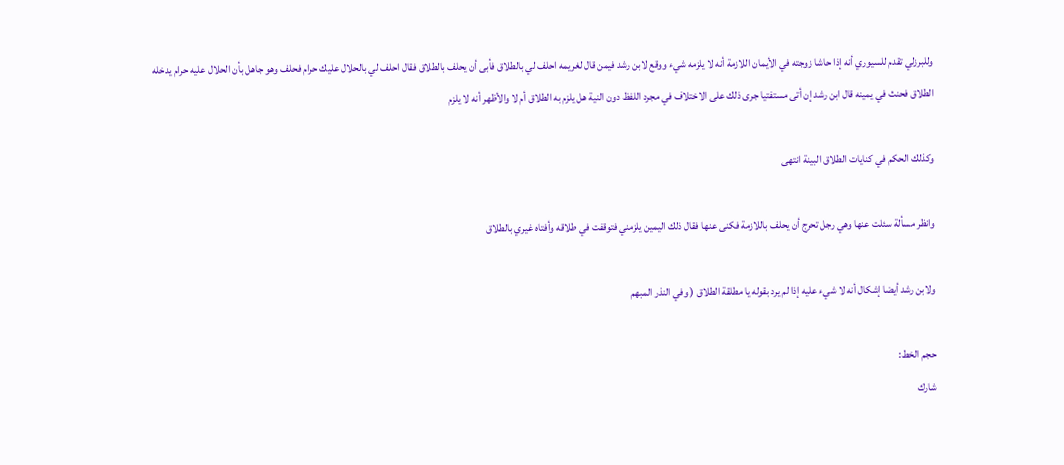وللبرزلي تقدم للسيوري أنه إذا حاشا زوجته في الأيمان اللازمة أنه لا يلزمه شيء ووقع لابن رشد فيمن قال لغريمه احلف لي بالطلاق فأبى أن يحلف بالطلاق فقال احلف لي بالحلال عليك حرام فحلف وهو جاهل بأن الحلال عليه حرام يدخله الطلاق فحنث في يمينه قال ابن رشد إن أتى مستفتيا جرى ذلك على الاختلاف في مجرد اللفظ دون النية هل يلزم به الطلاق أم لا والأظهر أنه لا يلزم

وكذلك الحكم في كنايات الطلاق البينة انتهى

وانظر مسألة سئلت عنها وهي رجل تحرج أن يحلف باللازمة فكنى عنها فقال ذلك اليمين يلزمني فتوقفت في طلاقه وأفتاه غيري بالطلاق

ولابن رشد أيضا إشكال أنه لا شيء عليه إذا لم يرد بقوله يا مطلقة الطلاق ( وفي النذر المبهم

حجم الخط:
شارك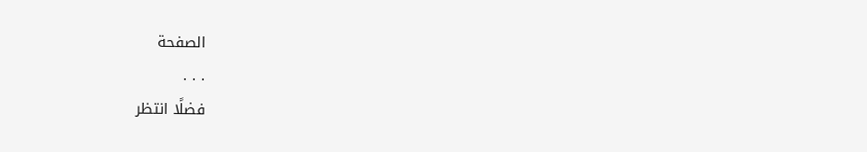الصفحة
. . .
فضلًا انتظر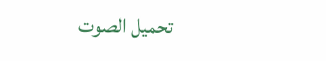تحميل الصوت